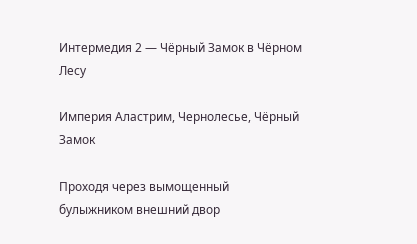Интермедия 2 — Чёрный Замок в Чёрном Лесу

Империя Аластрим, Чернолесье, Чёрный Замок

Проходя через вымощенный булыжником внешний двор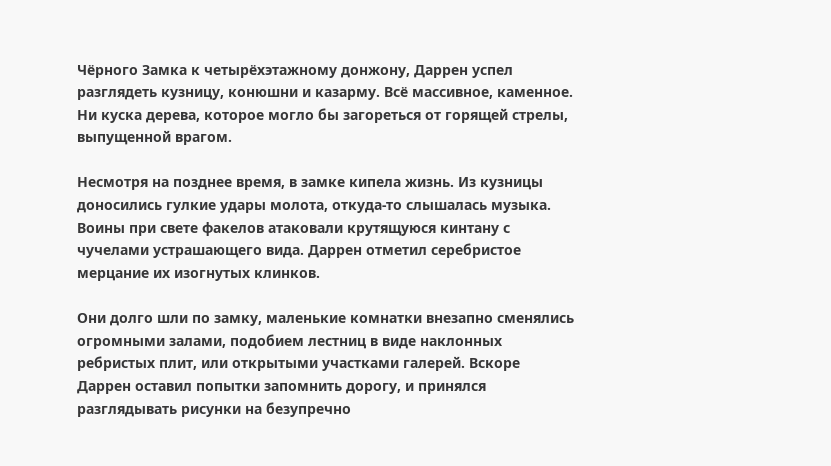Чёрного Замка к четырёхэтажному донжону, Даррен успел разглядеть кузницу, конюшни и казарму. Всё массивное, каменное. Ни куска дерева, которое могло бы загореться от горящей стрелы, выпущенной врагом.

Несмотря на позднее время, в замке кипела жизнь. Из кузницы доносились гулкие удары молота, откуда-то слышалась музыка. Воины при свете факелов атаковали крутящуюся кинтану с чучелами устрашающего вида. Даррен отметил серебристое мерцание их изогнутых клинков.

Они долго шли по замку, маленькие комнатки внезапно сменялись огромными залами, подобием лестниц в виде наклонных ребристых плит, или открытыми участками галерей. Вскоре Даррен оставил попытки запомнить дорогу, и принялся разглядывать рисунки на безупречно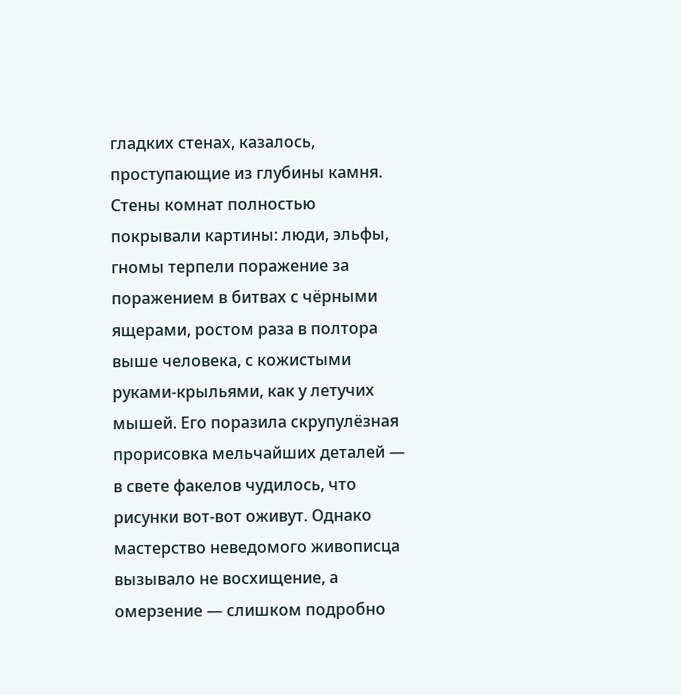гладких стенах, казалось, проступающие из глубины камня. Стены комнат полностью покрывали картины: люди, эльфы, гномы терпели поражение за поражением в битвах с чёрными ящерами, ростом раза в полтора выше человека, с кожистыми руками-крыльями, как у летучих мышей. Его поразила скрупулёзная прорисовка мельчайших деталей — в свете факелов чудилось, что рисунки вот-вот оживут. Однако мастерство неведомого живописца вызывало не восхищение, а омерзение — слишком подробно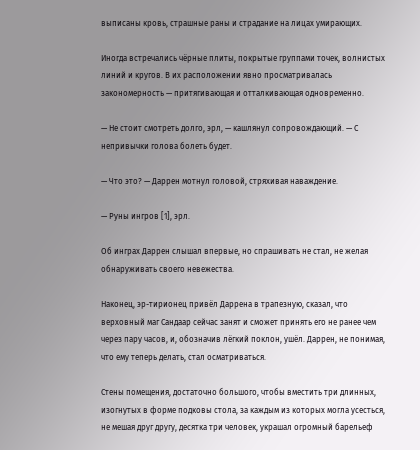выписаны кровь, страшные раны и страдание на лицах умирающих.

Иногда встречались чёрные плиты, покрытые группами точек, волнистых линий и кругов. В их расположении явно просматривалась закономерность — притягивающая и отталкивающая одновременно.

— Не стоит смотреть долго, эрл, — кашлянул сопровождающий. — С непривычки голова болеть будет.

— Что это? — Даррен мотнул головой, стряхивая наваждение.

— Руны ингров [1], эрл.

Об инграх Даррен слышал впервые, но спрашивать не стал, не желая обнаруживать своего невежества.

Наконец, эр-тирионец привёл Даррена в трапезную, сказал, что верховный маг Сандаар сейчас занят и сможет принять его не ранее чем через пару часов, и, обозначив лёгкий поклон, ушёл. Даррен, не понимая, что ему теперь делать, стал осматриваться.

Стены помещения, достаточно большого, чтобы вместить три длинных, изогнутых в форме подковы стола, за каждым из которых могла усесться, не мешая друг другу, десятка три человек, украшал огромный барельеф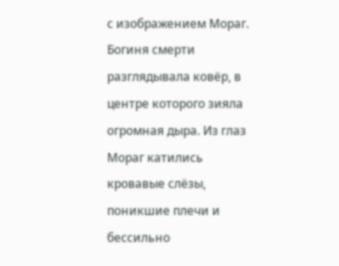с изображением Мораг. Богиня смерти разглядывала ковёр, в центре которого зияла огромная дыра. Из глаз Мораг катились кровавые слёзы, поникшие плечи и бессильно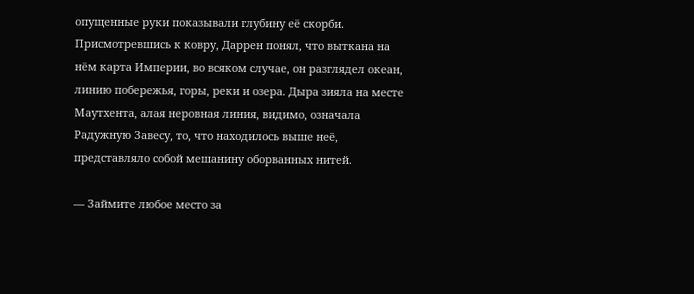опущенные руки показывали глубину её скорби. Присмотревшись к ковру, Даррен понял, что выткана на нём карта Империи, во всяком случае, он разглядел океан, линию побережья, горы, реки и озера. Дыра зияла на месте Маутхента, алая неровная линия, видимо, означала Радужную Завесу, то, что находилось выше неё, представляло собой мешанину оборванных нитей.

— Займите любое место за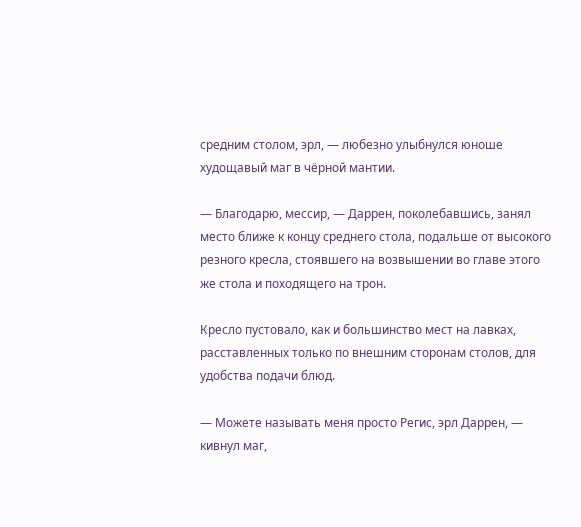средним столом, эрл, — любезно улыбнулся юноше худощавый маг в чёрной мантии.

— Благодарю, мессир, — Даррен, поколебавшись, занял место ближе к концу среднего стола, подальше от высокого резного кресла, стоявшего на возвышении во главе этого же стола и походящего на трон.

Кресло пустовало, как и большинство мест на лавках, расставленных только по внешним сторонам столов, для удобства подачи блюд.

— Можете называть меня просто Регис, эрл Даррен, — кивнул маг,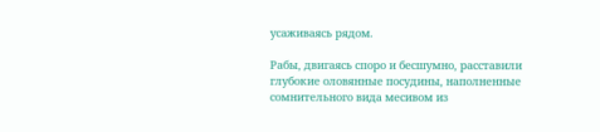усаживаясь рядом.

Рабы, двигаясь споро и бесшумно, расставили глубокие оловянные посудины, наполненные сомнительного вида месивом из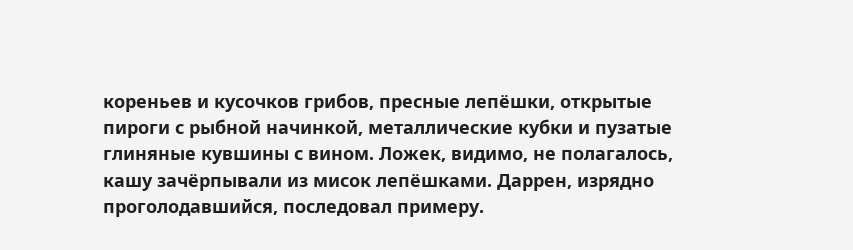кореньев и кусочков грибов, пресные лепёшки, открытые пироги с рыбной начинкой, металлические кубки и пузатые глиняные кувшины с вином. Ложек, видимо, не полагалось, кашу зачёрпывали из мисок лепёшками. Даррен, изрядно проголодавшийся, последовал примеру.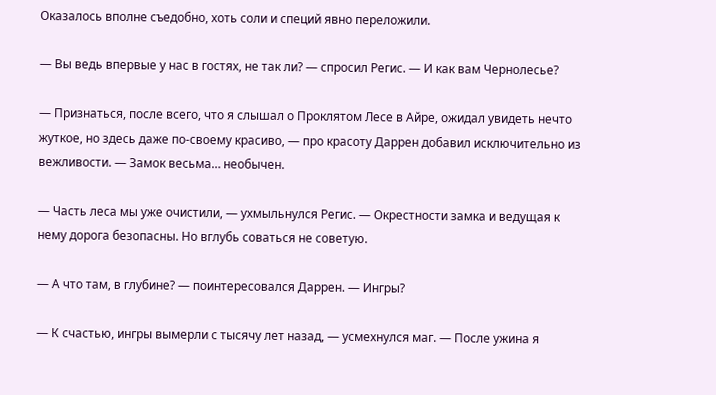Оказалось вполне съедобно, хоть соли и специй явно переложили.

— Вы ведь впервые у нас в гостях, не так ли? — спросил Регис. — И как вам Чернолесье?

— Признаться, после всего, что я слышал о Проклятом Лесе в Айре, ожидал увидеть нечто жуткое, но здесь даже по-своему красиво, — про красоту Даррен добавил исключительно из вежливости. — Замок весьма… необычен.

— Часть леса мы уже очистили, — ухмыльнулся Регис. — Окрестности замка и ведущая к нему дорога безопасны. Но вглубь соваться не советую.

— А что там, в глубине? — поинтересовался Даррен. — Ингры?

— К счастью, ингры вымерли с тысячу лет назад, — усмехнулся маг. — После ужина я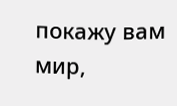покажу вам мир,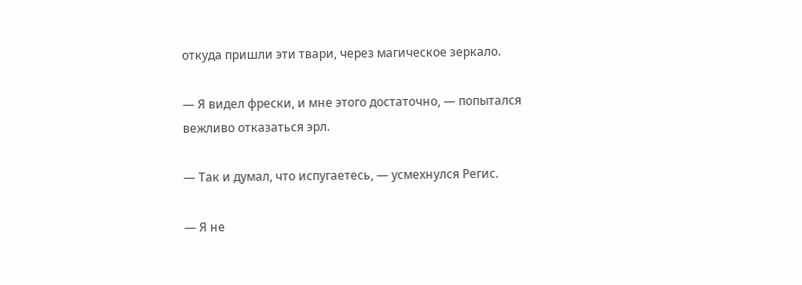откуда пришли эти твари, через магическое зеркало.

— Я видел фрески, и мне этого достаточно, — попытался вежливо отказаться эрл.

— Так и думал, что испугаетесь, — усмехнулся Регис.

— Я не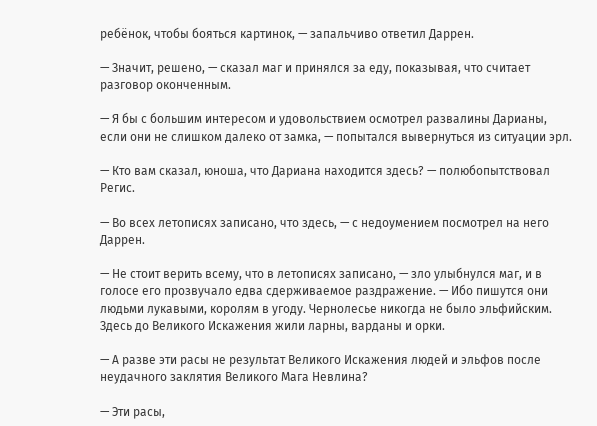ребёнок, чтобы бояться картинок, — запальчиво ответил Даррен.

— Значит, решено, — сказал маг и принялся за еду, показывая, что считает разговор оконченным.

— Я бы с большим интересом и удовольствием осмотрел развалины Дарианы, если они не слишком далеко от замка, — попытался вывернуться из ситуации эрл.

— Кто вам сказал, юноша, что Дариана находится здесь? — полюбопытствовал Регис.

— Во всех летописях записано, что здесь, — с недоумением посмотрел на него Даррен.

— Не стоит верить всему, что в летописях записано, — зло улыбнулся маг, и в голосе его прозвучало едва сдерживаемое раздражение. — Ибо пишутся они людьми лукавыми, королям в угоду. Чернолесье никогда не было эльфийским. Здесь до Великого Искажения жили ларны, варданы и орки.

— А разве эти расы не результат Великого Искажения людей и эльфов после неудачного заклятия Великого Мага Невлина?

— Эти расы,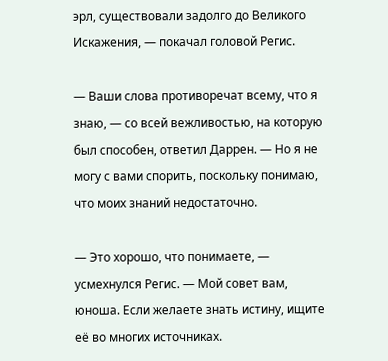эрл, существовали задолго до Великого Искажения, — покачал головой Регис.

— Ваши слова противоречат всему, что я знаю, — со всей вежливостью, на которую был способен, ответил Даррен. — Но я не могу с вами спорить, поскольку понимаю, что моих знаний недостаточно.

— Это хорошо, что понимаете, — усмехнулся Регис. — Мой совет вам, юноша. Если желаете знать истину, ищите её во многих источниках.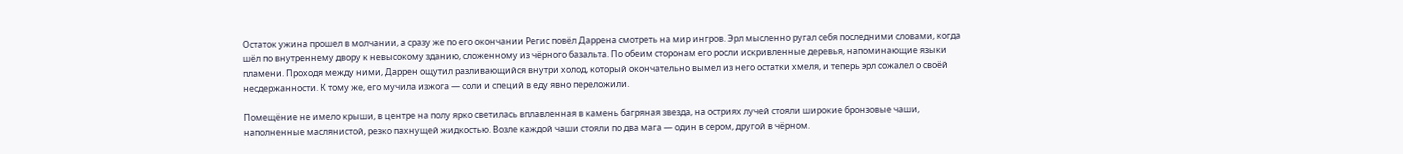Остаток ужина прошел в молчании, а сразу же по его окончании Регис повёл Даррена смотреть на мир ингров. Эрл мысленно ругал себя последними словами, когда шёл по внутреннему двору к невысокому зданию, сложенному из чёрного базальта. По обеим сторонам его росли искривленные деревья, напоминающие языки пламени. Проходя между ними, Даррен ощутил разливающийся внутри холод, который окончательно вымел из него остатки хмеля, и теперь эрл сожалел о своёй несдержанности. К тому же, его мучила изжога — соли и специй в еду явно переложили.

Помещёние не имело крыши, в центре на полу ярко светилась вплавленная в камень багряная звезда, на остриях лучей стояли широкие бронзовые чаши, наполненные маслянистой, резко пахнущей жидкостью. Возле каждой чаши стояли по два мага — один в сером, другой в чёрном.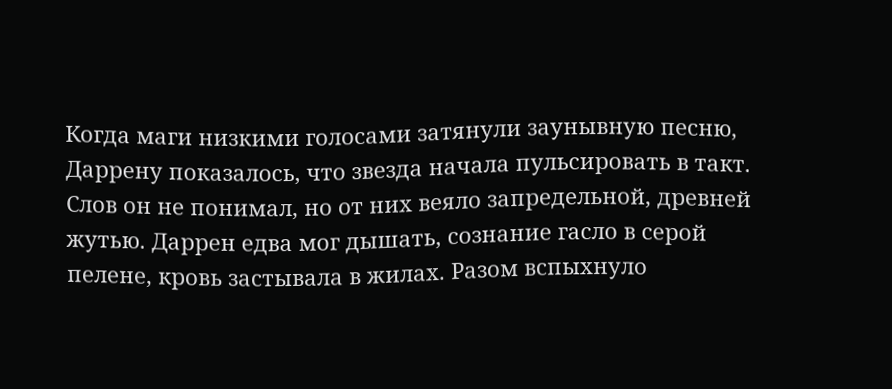Когда маги низкими голосами затянули заунывную песню, Даррену показалось, что звезда начала пульсировать в такт. Слов он не понимал, но от них веяло запредельной, древней жутью. Даррен едва мог дышать, сознание гасло в серой пелене, кровь застывала в жилах. Разом вспыхнуло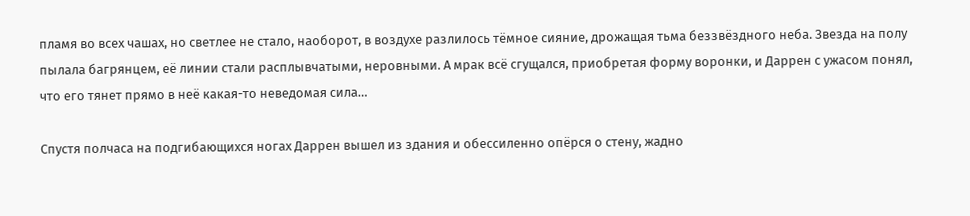пламя во всех чашах, но светлее не стало, наоборот, в воздухе разлилось тёмное сияние, дрожащая тьма беззвёздного неба. Звезда на полу пылала багрянцем, её линии стали расплывчатыми, неровными. А мрак всё сгущался, приобретая форму воронки, и Даррен с ужасом понял, что его тянет прямо в неё какая-то неведомая сила…

Спустя полчаса на подгибающихся ногах Даррен вышел из здания и обессиленно опёрся о стену, жадно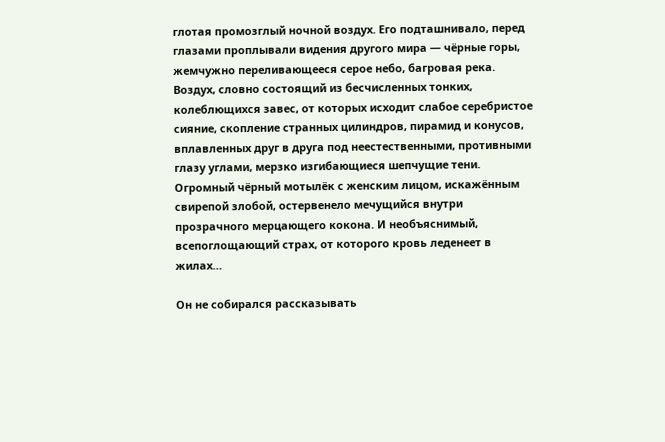глотая промозглый ночной воздух. Его подташнивало, перед глазами проплывали видения другого мира — чёрные горы, жемчужно переливающееся серое небо, багровая река. Воздух, словно состоящий из бесчисленных тонких, колеблющихся завес, от которых исходит слабое серебристое сияние, скопление странных цилиндров, пирамид и конусов, вплавленных друг в друга под неестественными, противными глазу углами, мерзко изгибающиеся шепчущие тени. Огромный чёрный мотылёк с женским лицом, искажённым свирепой злобой, остервенело мечущийся внутри прозрачного мерцающего кокона. И необъяснимый, всепоглощающий страх, от которого кровь леденеет в жилах…

Он не собирался рассказывать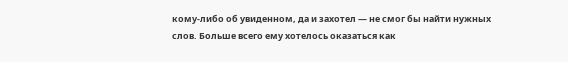кому-либо об увиденном, да и захотел — не смог бы найти нужных слов. Больше всего ему хотелось оказаться как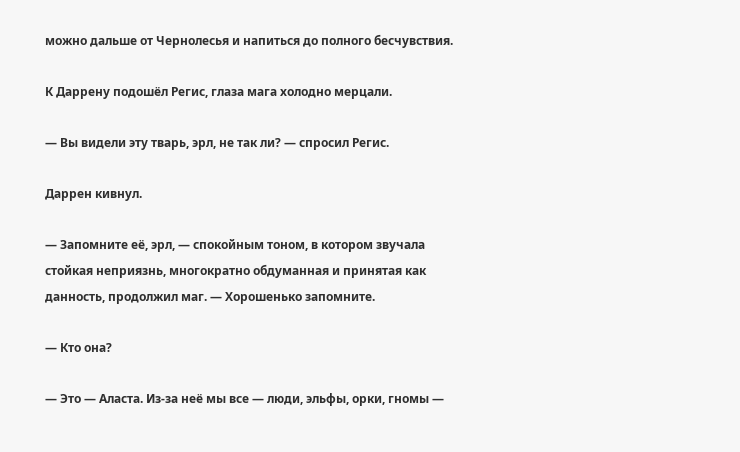можно дальше от Чернолесья и напиться до полного бесчувствия.

К Даррену подошёл Регис, глаза мага холодно мерцали.

— Вы видели эту тварь, эрл, не так ли? — спросил Регис.

Даррен кивнул.

— Запомните её, эрл, — спокойным тоном, в котором звучала стойкая неприязнь, многократно обдуманная и принятая как данность, продолжил маг. — Хорошенько запомните.

— Кто она?

— Это — Аласта. Из-за неё мы все — люди, эльфы, орки, гномы —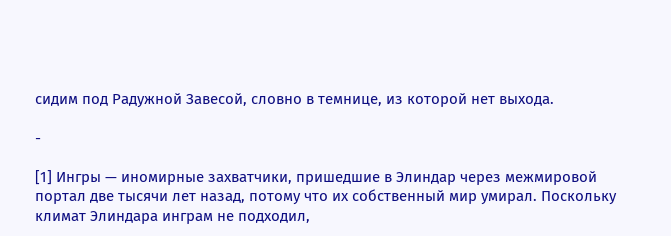сидим под Радужной Завесой, словно в темнице, из которой нет выхода.

-

[1] Ингры — иномирные захватчики, пришедшие в Элиндар через межмировой портал две тысячи лет назад, потому что их собственный мир умирал. Поскольку климат Элиндара инграм не подходил,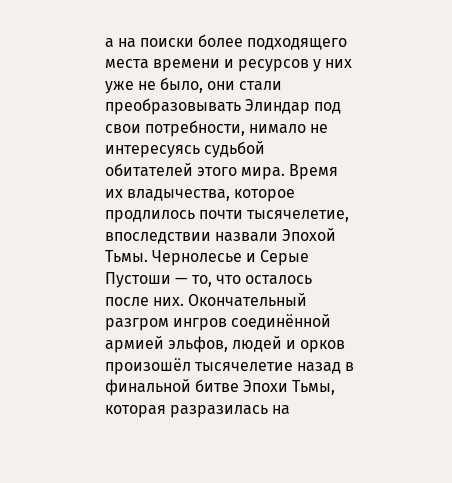а на поиски более подходящего места времени и ресурсов у них уже не было, они стали преобразовывать Элиндар под свои потребности, нимало не интересуясь судьбой обитателей этого мира. Время их владычества, которое продлилось почти тысячелетие, впоследствии назвали Эпохой Тьмы. Чернолесье и Серые Пустоши — то, что осталось после них. Окончательный разгром ингров соединённой армией эльфов, людей и орков произошёл тысячелетие назад в финальной битве Эпохи Тьмы, которая разразилась на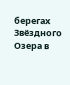берегах Звёздного Озера в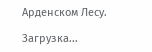Арденском Лесу.

Загрузка...